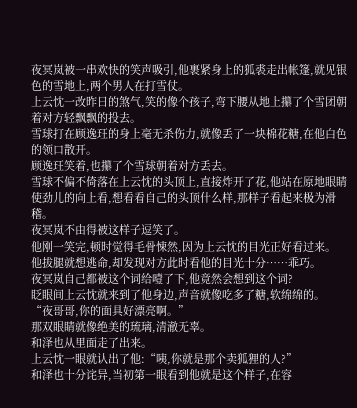夜冥岚被一串欢快的笑声吸引,他裹紧身上的狐裘走出帐篷,就见银色的雪地上,两个男人在打雪仗。
上云忱一改昨日的煞气,笑的像个孩子,弯下腰从地上攥了个雪团朝着对方轻飘飘的投去。
雪球打在顾逸玨的身上毫无杀伤力,就像丢了一块棉花糖,在他白色的领口散开。
顾逸玨笑着,也攥了个雪球朝着对方丢去。
雪球不偏不倚落在上云忱的头顶上,直接炸开了花,他站在原地眼睛使劲儿的向上看,想看看自己的头顶什么样,那样子看起来极为滑稽。
夜冥岚不由得被这样子逗笑了。
他刚一笑完,顿时觉得毛骨悚然,因为上云忱的目光正好看过来。
他拔腿就想逃命,却发现对方此时看他的目光十分……乖巧。
夜冥岚自己都被这个词给噎了下,他竟然会想到这个词?
眨眼间上云忱就来到了他身边,声音就像吃多了糖,软绵绵的。
“夜哥哥,你的面具好漂亮啊。”
那双眼睛就像绝美的琉璃,清澈无辜。
和泽也从里面走了出来。
上云忱一眼就认出了他:“咦,你就是那个卖狐狸的人?”
和泽也十分诧异,当初第一眼看到他就是这个样子,在容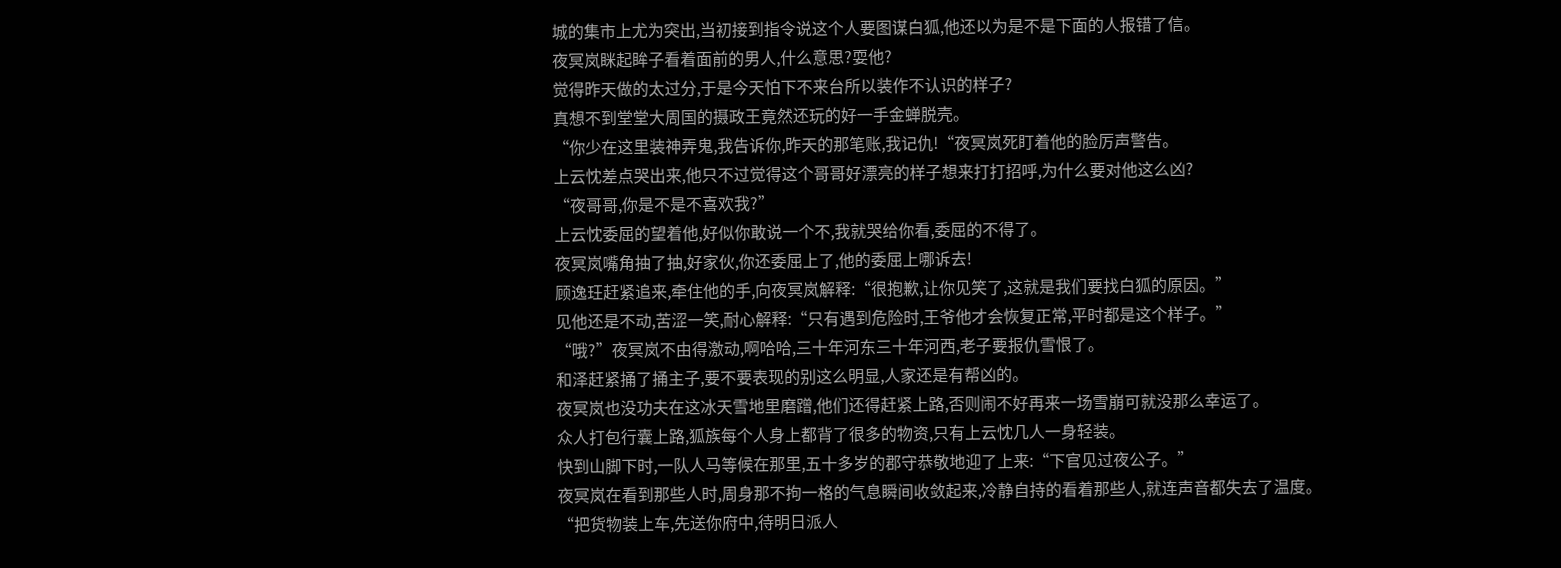城的集市上尤为突出,当初接到指令说这个人要图谋白狐,他还以为是不是下面的人报错了信。
夜冥岚眯起眸子看着面前的男人,什么意思?耍他?
觉得昨天做的太过分,于是今天怕下不来台所以装作不认识的样子?
真想不到堂堂大周国的摄政王竟然还玩的好一手金蝉脱壳。
“你少在这里装神弄鬼,我告诉你,昨天的那笔账,我记仇!“夜冥岚死盯着他的脸厉声警告。
上云忱差点哭出来,他只不过觉得这个哥哥好漂亮的样子想来打打招呼,为什么要对他这么凶?
“夜哥哥,你是不是不喜欢我?”
上云忱委屈的望着他,好似你敢说一个不,我就哭给你看,委屈的不得了。
夜冥岚嘴角抽了抽,好家伙,你还委屈上了,他的委屈上哪诉去!
顾逸玨赶紧追来,牵住他的手,向夜冥岚解释:“很抱歉,让你见笑了,这就是我们要找白狐的原因。”
见他还是不动,苦涩一笑,耐心解释:“只有遇到危险时,王爷他才会恢复正常,平时都是这个样子。”
“哦?”夜冥岚不由得激动,啊哈哈,三十年河东三十年河西,老子要报仇雪恨了。
和泽赶紧捅了捅主子,要不要表现的别这么明显,人家还是有帮凶的。
夜冥岚也没功夫在这冰天雪地里磨蹭,他们还得赶紧上路,否则闹不好再来一场雪崩可就没那么幸运了。
众人打包行囊上路,狐族每个人身上都背了很多的物资,只有上云忱几人一身轻装。
快到山脚下时,一队人马等候在那里,五十多岁的郡守恭敬地迎了上来:“下官见过夜公子。”
夜冥岚在看到那些人时,周身那不拘一格的气息瞬间收敛起来,冷静自持的看着那些人,就连声音都失去了温度。
“把货物装上车,先送你府中,待明日派人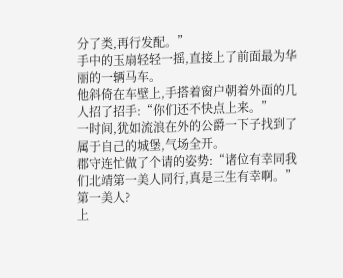分了类,再行发配。”
手中的玉扇轻轻一摇,直接上了前面最为华丽的一辆马车。
他斜倚在车壁上,手搭着窗户朝着外面的几人招了招手:“你们还不快点上来。”
一时间,犹如流浪在外的公爵一下子找到了属于自己的城堡,气场全开。
郡守连忙做了个请的姿势:“诸位有幸同我们北靖第一美人同行,真是三生有幸啊。”
第一美人?
上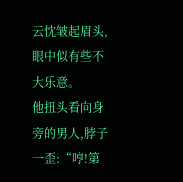云忱皱起眉头,眼中似有些不大乐意。
他扭头看向身旁的男人,脖子一歪:“哼!第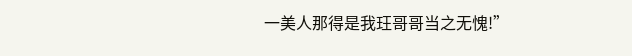一美人那得是我玨哥哥当之无愧!”